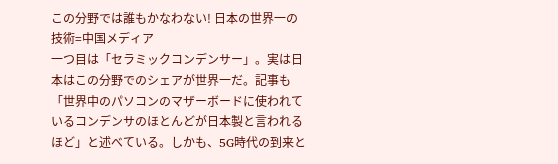この分野では誰もかなわない! 日本の世界一の技術=中国メディア
一つ目は「セラミックコンデンサー」。実は日本はこの分野でのシェアが世界一だ。記事も「世界中のパソコンのマザーボードに使われているコンデンサのほとんどが日本製と言われるほど」と述べている。しかも、5G時代の到来と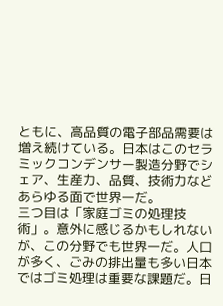ともに、高品質の電子部品需要は増え続けている。日本はこのセラミックコンデンサー製造分野でシェア、生産力、品質、技術力などあらゆる面で世界一だ。
三つ目は「家庭ゴミの処理技術」。意外に感じるかもしれないが、この分野でも世界一だ。人口が多く、ごみの排出量も多い日本ではゴミ処理は重要な課題だ。日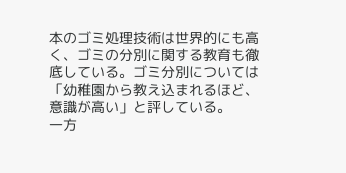本のゴミ処理技術は世界的にも高く、ゴミの分別に関する教育も徹底している。ゴミ分別については「幼稚園から教え込まれるほど、意識が高い」と評している。
一方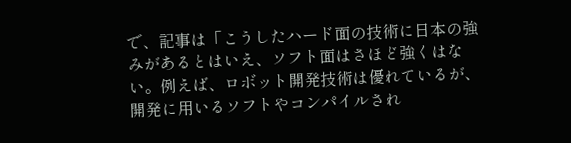で、記事は「こうしたハード面の技術に日本の強みがあるとはいえ、ソフト面はさほど強くはない。例えば、ロボット開発技術は優れているが、開発に用いるソフトやコンパイルされ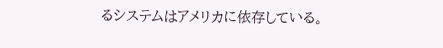るシステムはアメリカに依存している。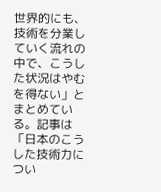世界的にも、技術を分業していく流れの中で、こうした状況はやむを得ない」とまとめている。記事は「日本のこうした技術力につい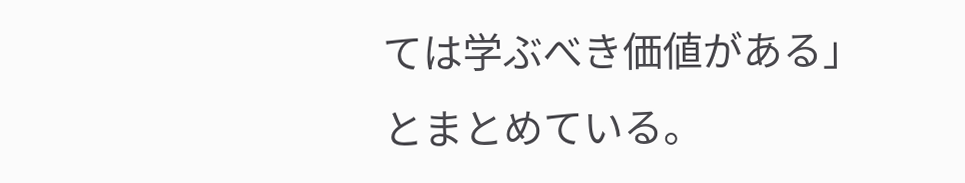ては学ぶべき価値がある」とまとめている。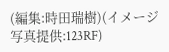(編集:時田瑞樹)(イメージ写真提供:123RF)